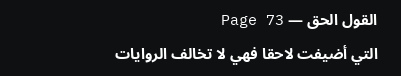القول الحق — Page 73
التي أضيفت لاحقا فهي لا تخالف الروايات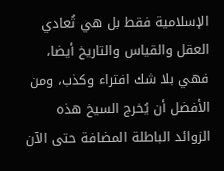الإسلامية فقط بل هي تُعادي العقل والقياس والتاريخ أيضا، فهي بلا شك افتراء وكذب، ومن الأفضل أن يُخرج السيخ هذه الزوائد الباطلة المضافة حتى الآن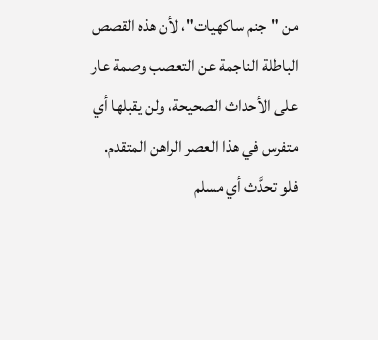من "جنم ساكهيات"، لأن هذه القصص الباطلة الناجمة عن التعصب وصمة عار على الأحداث الصحيحة، ولن يقبلها أي متفرس في هذا العصر الراهن المتقدم. فلو تحدَّث أي مسلم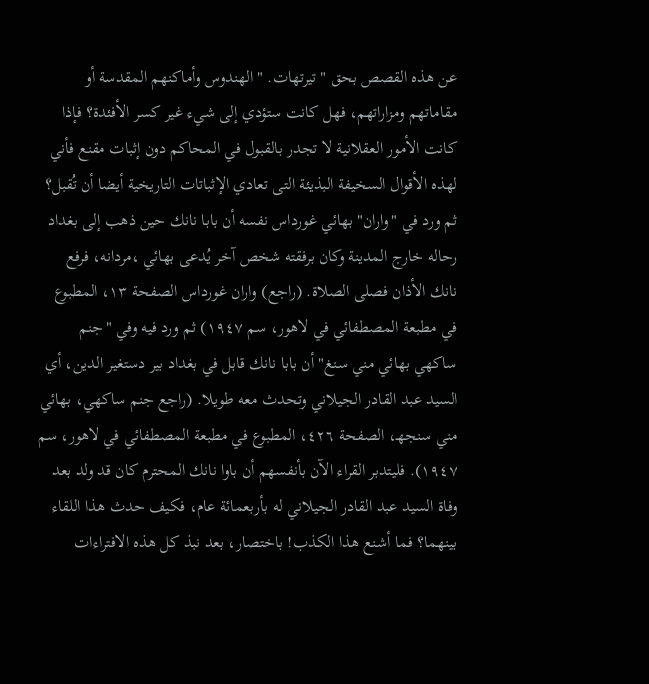عن هذه القصص بحق "تيرتهات. " الهندوس وأماكنهم المقدسة أو مقاماتهم ومزاراتهم، فهل كانت ستؤدي إلى شيء غير كسر الأفئدة؟ فإذا كانت الأمور العقلانية لا تجدر بالقبول في المحاكم دون إثبات مقنع فأني لهذه الأقوال السخيفة البذيئة التى تعادي الإثباتات التاريخية أيضا أن تُقبل؟ ثم ورد في "واران" بهائي غورداس نفسه أن بابا نانك حين ذهب إلى بغداد رحاله خارج المدينة وكان برفقته شخص آخر يُدعى بهائي ،مردانه، فرفع نانك الأذان فصلى الصلاة. (راجع) واران غورداس الصفحة ١٣، المطبوع في مطبعة المصطفائي في لاهور، سم ١٩٤٧) ثم ورد فيه وفي "جنم ساكهي بهائي مني سنغ" أن بابا نانك قابل في بغداد بير دستغير الدين، أي السيد عبد القادر الجيلاني وتحدث معه طويلا. (راجع جنم ساكهي، بهائي مني سنجهـ، الصفحة ٤٢٦، المطبوع في مطبعة المصطفائي في لاهور، سم ١٩٤٧). فليتدبر القراء الآن بأنفسهم أن باوا نانك المحترم كان قد ولد بعد وفاة السيد عبد القادر الجيلاني له بأربعمائة عام، فكيف حدث هذا اللقاء بينهما؟ فما أشنع هذا الكذب! باختصار، بعد نبذ كل هذه الافتراءات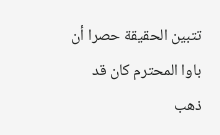تتبين الحقيقة حصرا أن باوا المحترم كان قد ذهب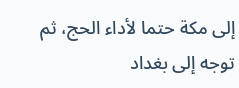إلى مكة حتما لأداء الحج، ثم توجه إلى بغداد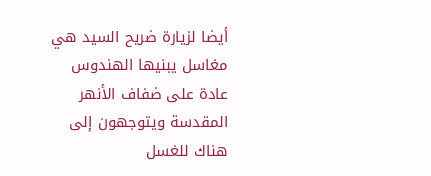أيضا لزيارة ضريح السيد هي مغاسل يبنيها الهندوس عادة على ضفاف الأنهر المقدسة ويتوجهون إلى هناك للغسل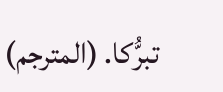تبرُّكا. (المترجم)